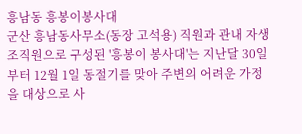흥남동 흥봉이봉사대
군산 흥남동사무소(동장 고석용) 직원과 관내 자생조직원으로 구성된 '흥봉이 봉사대'는 지난달 30일부터 12월 1일 동절기를 맞아 주변의 어려운 가정을 대상으로 사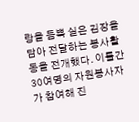랑을 듬뿍 실은 김장을 담아 전달하는 봉사활동을 전개했다. 이틀간 30여명의 자원봉사자가 참여해 진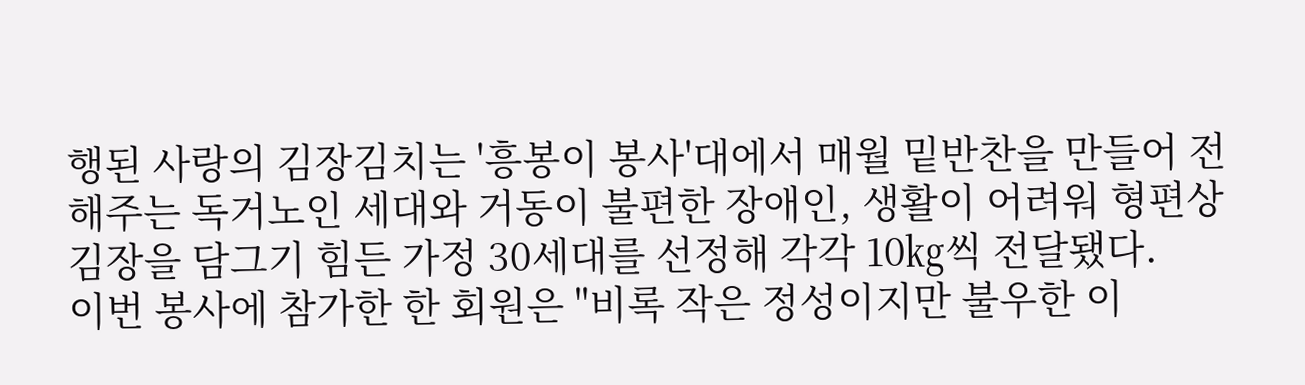행된 사랑의 김장김치는 '흥봉이 봉사'대에서 매월 밑반찬을 만들어 전해주는 독거노인 세대와 거동이 불편한 장애인, 생활이 어려워 형편상 김장을 담그기 힘든 가정 30세대를 선정해 각각 10㎏씩 전달됐다.
이번 봉사에 참가한 한 회원은 "비록 작은 정성이지만 불우한 이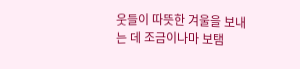웃들이 따뜻한 겨울을 보내는 데 조금이나마 보탬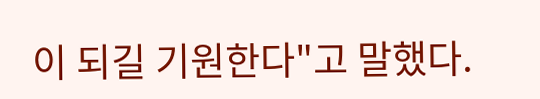이 되길 기원한다"고 말했다.